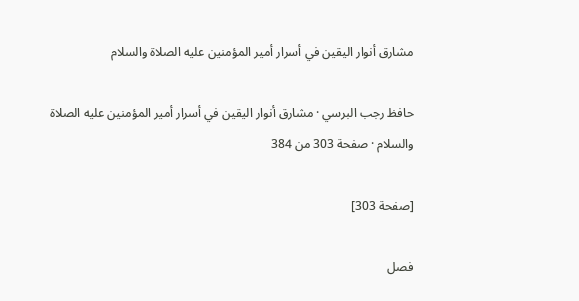مشارق أنوار اليقين في أسرار أمير المؤمنين عليه الصلاة والسلام

حافظ رجب البرسي · مشارق أنوار اليقين في أسرار أمير المؤمنين عليه الصلاة والسلام · صفحة 303 من 384

[صفحة 303]

فصل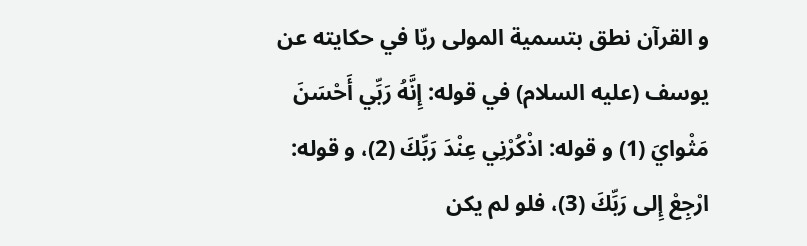و القرآن نطق بتسمية المولى ربّا في حكايته عن يوسف (عليه السلام) في قوله: إِنَّهُ رَبِّي أَحْسَنَ مَثْوايَ (1) و قوله: اذْكُرْنِي عِنْدَ رَبِّكَ (2)، و قوله: ارْجِعْ إِلى رَبِّكَ (3)، فلو لم يكن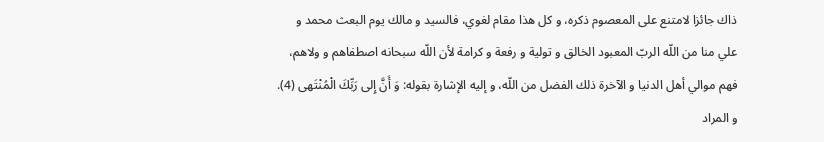ذاك جائزا لامتنع على المعصوم ذكره، و كل هذا مقام لغوي، فالسيد و مالك يوم البعث محمد و علي منا من اللّه الربّ المعبود الخالق و تولية و رفعة و كرامة لأن اللّه سبحانه اصطفاهم و ولاهم، فهم موالي أهل الدنيا و الآخرة ذلك الفضل من اللّه، و إليه الإشارة بقوله: وَ أَنَّ إِلى رَبِّكَ الْمُنْتَهى (4). و المراد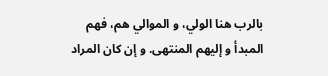بالرب هنا الولي، و الموالي هم، فهم المبدأ و إليهم المنتهى. و إن كان المراد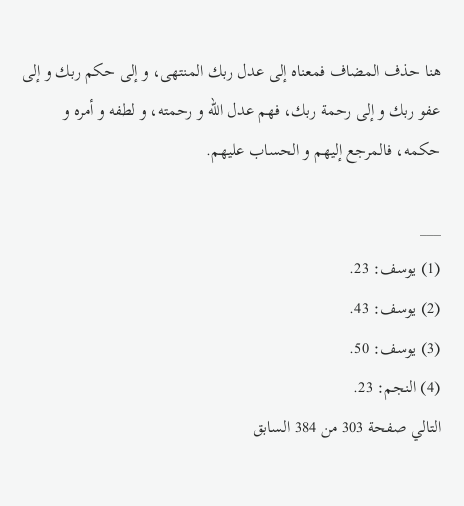هنا حذف المضاف فمعناه إلى عدل ربك المنتهى، و إلى حكم ربك و إلى عفو ربك و إلى رحمة ربك، فهم عدل اللّه و رحمته، و لطفه و أمره و حكمه، فالمرجع إليهم و الحساب عليهم.

___
(1) يوسف: 23.
(2) يوسف: 43.
(3) يوسف: 50.
(4) النجم: 23.
التالي صفحة 303 من 384 السابق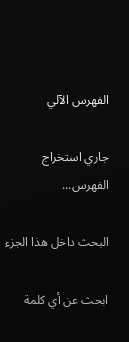الفهرس الآلي

جاري استخراج الفهرس...

البحث داخل هذا الجزء

ابحث عن أي كلمة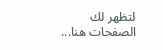لتظهر لك الصفحات هنا...